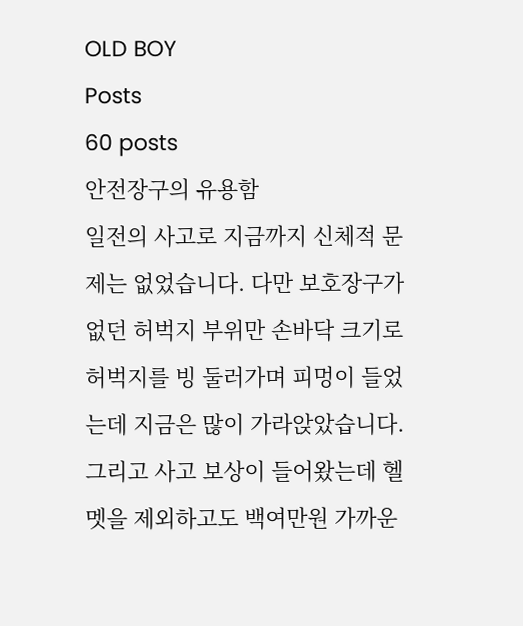OLD BOY
Posts
60 posts
안전장구의 유용함
일전의 사고로 지금까지 신체적 문제는 없었습니다. 다만 보호장구가 없던 허벅지 부위만 손바닥 크기로 허벅지를 빙 둘러가며 피멍이 들었는데 지금은 많이 가라앉았습니다. 그리고 사고 보상이 들어왔는데 헬멧을 제외하고도 백여만원 가까운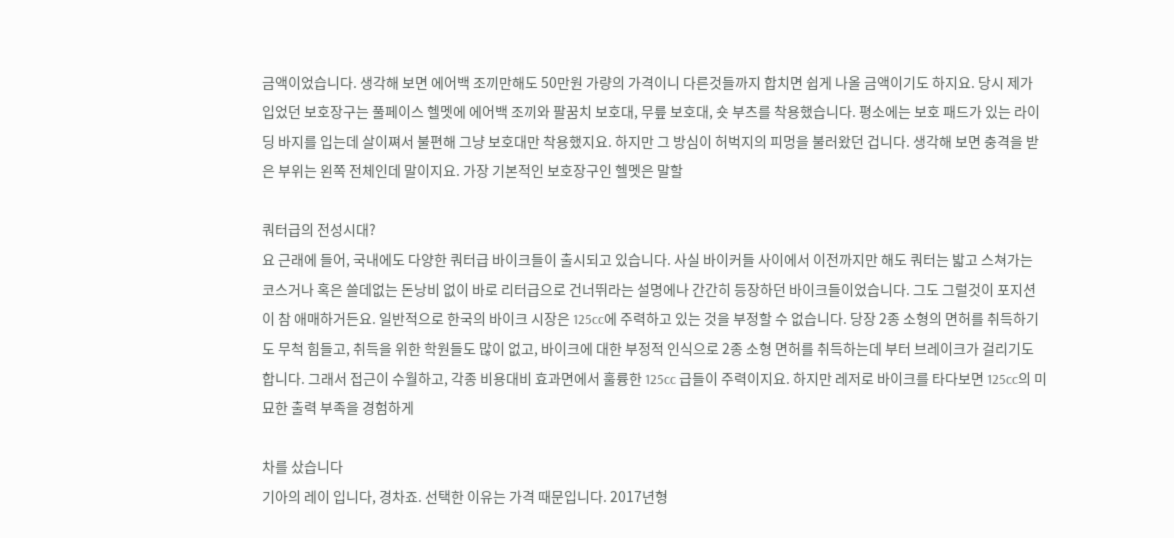금액이었습니다. 생각해 보면 에어백 조끼만해도 50만원 가량의 가격이니 다른것들까지 합치면 쉽게 나올 금액이기도 하지요. 당시 제가 입었던 보호장구는 풀페이스 헬멧에 에어백 조끼와 팔꿈치 보호대, 무릎 보호대, 숏 부츠를 착용했습니다. 평소에는 보호 패드가 있는 라이딩 바지를 입는데 살이쪄서 불편해 그냥 보호대만 착용했지요. 하지만 그 방심이 허벅지의 피멍을 불러왔던 겁니다. 생각해 보면 충격을 받은 부위는 왼쪽 전체인데 말이지요. 가장 기본적인 보호장구인 헬멧은 말할

쿼터급의 전성시대?
요 근래에 들어, 국내에도 다양한 쿼터급 바이크들이 출시되고 있습니다. 사실 바이커들 사이에서 이전까지만 해도 쿼터는 밟고 스쳐가는 코스거나 혹은 쓸데없는 돈낭비 없이 바로 리터급으로 건너뛰라는 설명에나 간간히 등장하던 바이크들이었습니다. 그도 그럴것이 포지션이 참 애매하거든요. 일반적으로 한국의 바이크 시장은 125cc에 주력하고 있는 것을 부정할 수 없습니다. 당장 2종 소형의 면허를 취득하기도 무척 힘들고, 취득을 위한 학원들도 많이 없고, 바이크에 대한 부정적 인식으로 2종 소형 면허를 취득하는데 부터 브레이크가 걸리기도 합니다. 그래서 접근이 수월하고, 각종 비용대비 효과면에서 훌륭한 125cc 급들이 주력이지요. 하지만 레저로 바이크를 타다보면 125cc의 미묘한 출력 부족을 경험하게

차를 샀습니다
기아의 레이 입니다, 경차죠. 선택한 이유는 가격 때문입니다. 2017년형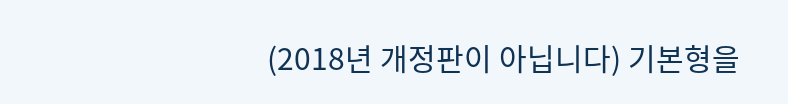(2018년 개정판이 아닙니다) 기본형을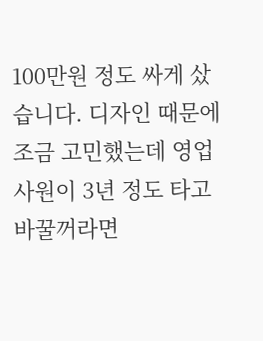100만원 정도 싸게 샀습니다. 디자인 때문에 조금 고민했는데 영업 사원이 3년 정도 타고 바꿀꺼라면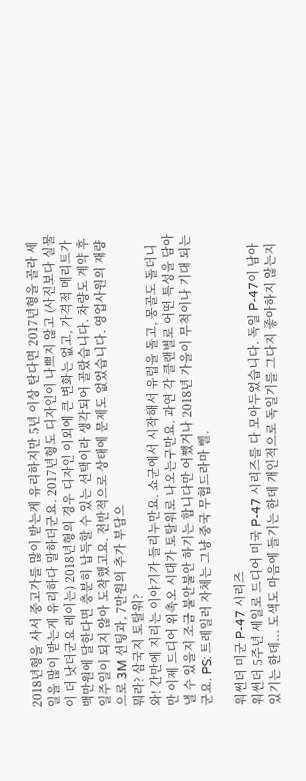2018년형을 사서 중고가를 많이 받는게 유리하지만 5년 이상 탄다면 2017년형을 골라 세일을 많이 받는게 유리하다 말하더군요. 2017년형도 디자인이 나쁘지 않고 (사진보다 실물이 더 낫더군요 레이는) 2018년형의 경우 디자인 이외에 큰 변화는 없고, 가격적 메리트가 백만원에 달한다면 충분히 납득할 수 있는 선택이라 생각되어 골랐습니다. 차량도 계약 후 일주일이 되지 않아 도착했고요. 전반적으로 상태에 문제도 없었습니다. 영업사원의 재량으로 3M 선팅과, 7만원의 추가 부담으
뭐라? 삼국지 토탈워?
와! 간만에 지리는 이야기가 들리누만요. 쇼군에서 시작해서 유럽을 돌고, 몽골도 돌더니만 이제 드디어 위촉오 시대가 토탈워로 나오는구만요. 과연 각 클랜별로 어떤 특성을 담아낼 수 있을지 조금 불안불안 하기는 합니다만 어쨌거나 2018년 가을이 무척이나 기대 되는군요. PS: 트레일러 자체는 그냥 중국 무협드라마 삘.

워썬더 미군 P-47 시리즈
워썬더 5주년 세일로 드디어 미국 P-47 시리즈를 다 모아두었습니다. 독일 P-47이 남아 있기는 한데... 도색도 마음에 들기는 한데 개인적으로 독일기를 그다지 좋아하지 않는지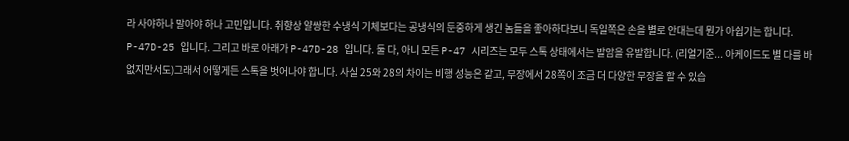라 사야하나 말아야 하나 고민입니다. 취향상 얄쌍한 수냉식 기체보다는 공냉식의 둔중하게 생긴 놈들을 좋아하다보니 독일쪽은 손을 별로 안대는데 뭔가 아쉽기는 합니다. P-47D-25 입니다. 그리고 바로 아래가 P-47D-28 입니다. 둘 다, 아니 모든 P-47 시리즈는 모두 스톡 상태에서는 발암을 유발합니다. (리얼기준... 아케이드도 별 다를 바 없지만서도)그래서 어떻게든 스톡을 벗어나야 합니다. 사실 25와 28의 차이는 비행 성능은 같고, 무장에서 28쪽이 조금 더 다양한 무장을 할 수 있습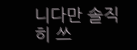니다만 솔직히 쓰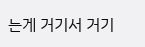는게 거기서 거기